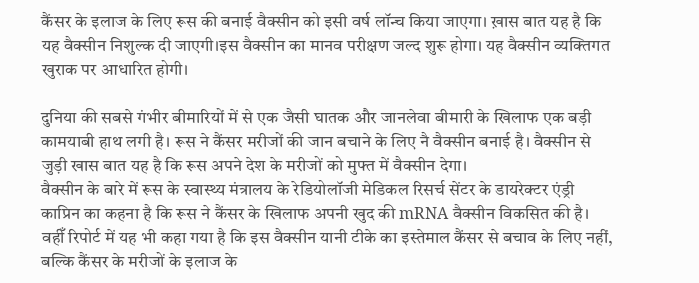कैंसर के इलाज के लिए रूस की बनाई वैक्सीन को इसी वर्ष लॉन्च किया जाएगा। ख़ास बात यह है कि यह वैक्सीन निशुल्क दी जाएगी।इस वैक्सीन का मानव परीक्षण जल्द शुरू होगा। यह वैक्सीन व्यक्तिगत खुराक पर आधारित होगी।

दुनिया की सबसे गंभीर बीमारियों में से एक जैसी घातक और जानलेवा बीमारी के खिलाफ एक बड़ी कामयाबी हाथ लगी है। रूस ने कैंसर मरीजों की जान बचाने के लिए नै वैक्सीन बनाई है। वैक्सीन से जुड़ी खास बात यह है कि रूस अपने देश के मरीजों को मुफ्त में वैक्सीन देगा।
वैक्सीन के बारे में रूस के स्वास्थ्य मंत्रालय के रेडियोलॉजी मेडिकल रिसर्च सेंटर के डायरेक्टर एंड्री काप्रिन का कहना है कि रूस ने कैंसर के खिलाफ अपनी खुद की mRNA वैक्सीन विकसित की है।
वहीँ रिपोर्ट में यह भी कहा गया है कि इस वैक्सीन यानी टीके का इस्तेमाल कैंसर से बचाव के लिए नहीं, बल्कि कैंसर के मरीजों के इलाज के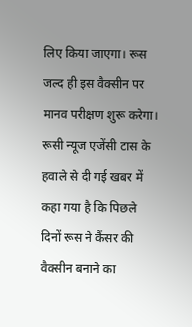लिए किया जाएगा। रूस जल्द ही इस वैक्सीन पर मानव परीक्षण शुरू करेगा।
रूसी न्यूज एजेंसी टास के हवाले से दी गई खबर में कहा गया है कि पिछले दिनों रूस ने कैंसर की वैक्सीन बनाने का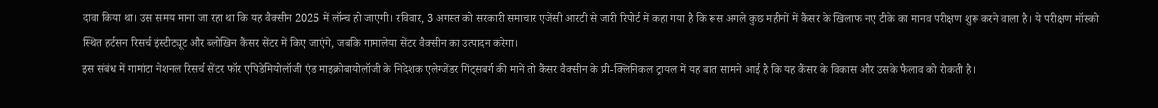दावा किया था। उस समय माना जा रहा था कि यह वैक्सीन 2025 में लॉन्च हो जाएगी। रविवार, 3 अगस्त को सरकारी समाचार एजेंसी आरटी से जारी रिपोर्ट में कहा गया है कि रूस अगले कुछ महीनों में कैंसर के खिलाफ नए टीके का मानव परीक्षण शुरू करने वाला है। ये परीक्षण मॉस्को स्थित हर्टसन रिसर्च इंस्टीट्यूट और ब्लोखिन कैंसर सेंटर में किए जाएंगे, जबकि गामालेया सेंटर वैक्सीन का उत्पादन करेगा।
इस संबंध में गामांटा नेशनल रिसर्च सेंटर फॉर एपिडेमियोलॉजी एंड माइक्रोबायोलॉजी के निदेशक एलेग्जेंडर गिंट्सबर्ग की मानें तो कैंसर वैक्सीन के प्री-क्लिनिकल ट्रायल में यह बात सामने आई है कि यह कैंसर के विकास और उसके फैलाव को रोकती है।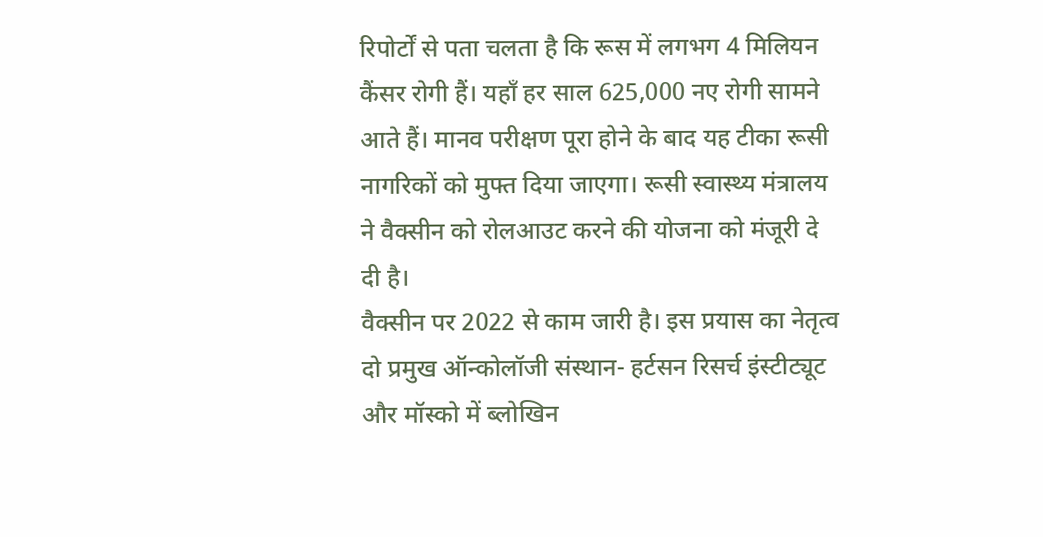रिपोर्टों से पता चलता है कि रूस में लगभग 4 मिलियन कैंसर रोगी हैं। यहाँ हर साल 625,000 नए रोगी सामने आते हैं। मानव परीक्षण पूरा होने के बाद यह टीका रूसी नागरिकों को मुफ्त दिया जाएगा। रूसी स्वास्थ्य मंत्रालय ने वैक्सीन को रोलआउट करने की योजना को मंजूरी दे दी है।
वैक्सीन पर 2022 से काम जारी है। इस प्रयास का नेतृत्व दो प्रमुख ऑन्कोलॉजी संस्थान- हर्टसन रिसर्च इंस्टीट्यूट और मॉस्को में ब्लोखिन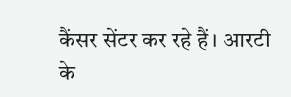कैंसर सेंटर कर रहे हैं। आरटी के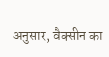अनुसार, वैक्सीन का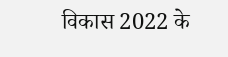विकास 2022 के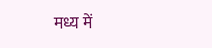मध्य में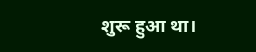शुरू हुआ था।